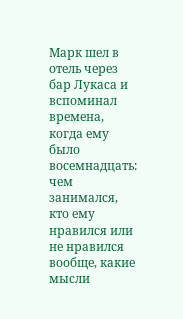Марк шел в отель через бар Лукаса и вспоминал времена, когда ему было восемнадцать: чем занимался, кто ему нравился или не нравился вообще, какие мысли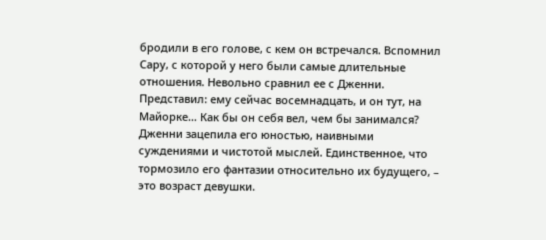бродили в его голове, с кем он встречался. Вспомнил Сару, с которой у него были самые длительные отношения. Невольно сравнил ее с Дженни. Представил: ему сейчас восемнадцать, и он тут, на Майорке… Как бы он себя вел, чем бы занимался? Дженни зацепила его юностью, наивными суждениями и чистотой мыслей. Единственное, что тормозило его фантазии относительно их будущего, – это возраст девушки.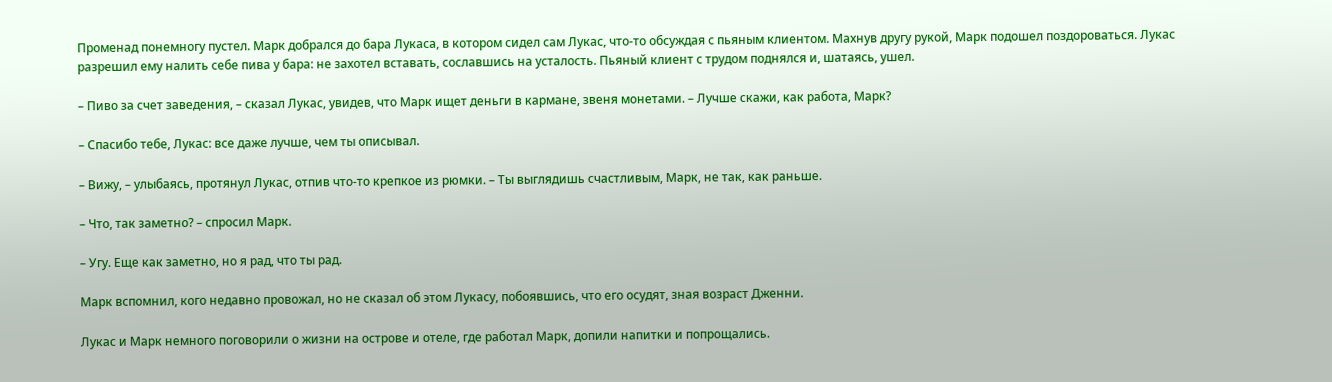Променад понемногу пустел. Марк добрался до бара Лукаса, в котором сидел сам Лукас, что-то обсуждая с пьяным клиентом. Махнув другу рукой, Марк подошел поздороваться. Лукас разрешил ему налить себе пива у бара: не захотел вставать, сославшись на усталость. Пьяный клиент с трудом поднялся и, шатаясь, ушел.

– Пиво за счет заведения, – сказал Лукас, увидев, что Марк ищет деньги в кармане, звеня монетами. – Лучше скажи, как работа, Марк?

– Спасибо тебе, Лукас: все даже лучше, чем ты описывал.

– Вижу, – улыбаясь, протянул Лукас, отпив что-то крепкое из рюмки. – Ты выглядишь счастливым, Марк, не так, как раньше.

– Что, так заметно? – спросил Марк.

– Угу. Еще как заметно, но я рад, что ты рад.

Марк вспомнил, кого недавно провожал, но не сказал об этом Лукасу, побоявшись, что его осудят, зная возраст Дженни.

Лукас и Марк немного поговорили о жизни на острове и отеле, где работал Марк, допили напитки и попрощались.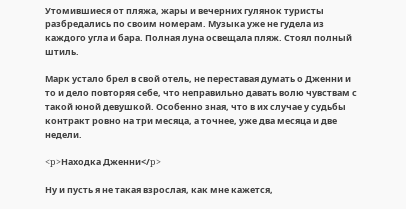Утомившиеся от пляжа, жары и вечерних гулянок туристы разбредались по своим номерам. Музыка уже не гудела из каждого угла и бара. Полная луна освещала пляж. Стоял полный штиль.

Марк устало брел в свой отель, не переставая думать о Дженни и то и дело повторяя себе, что неправильно давать волю чувствам с такой юной девушкой. Особенно зная, что в их случае у судьбы контракт ровно на три месяца, а точнее, уже два месяца и две недели.

<p>Находка Дженни</p>

Ну и пусть я не такая взрослая, как мне кажется,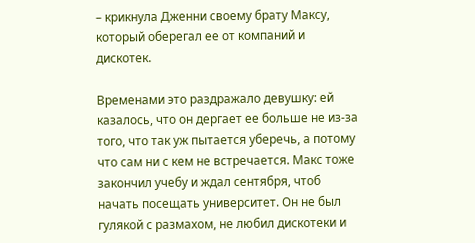– крикнула Дженни своему брату Максу, который оберегал ее от компаний и дискотек.

Временами это раздражало девушку: ей казалось, что он дергает ее больше не из-за того, что так уж пытается уберечь, а потому что сам ни с кем не встречается. Макс тоже закончил учебу и ждал сентября, чтоб начать посещать университет. Он не был гулякой с размахом, не любил дискотеки и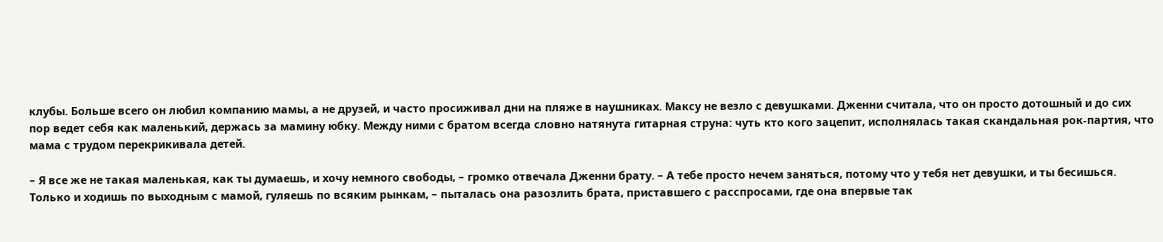клубы. Больше всего он любил компанию мамы, а не друзей, и часто просиживал дни на пляже в наушниках. Максу не везло с девушками. Дженни считала, что он просто дотошный и до сих пор ведет себя как маленький, держась за мамину юбку. Между ними с братом всегда словно натянута гитарная струна: чуть кто кого зацепит, исполнялась такая скандальная рок-партия, что мама с трудом перекрикивала детей.

– Я все же не такая маленькая, как ты думаешь, и хочу немного свободы, – громко отвечала Дженни брату. – А тебе просто нечем заняться, потому что у тебя нет девушки, и ты бесишься. Только и ходишь по выходным с мамой, гуляешь по всяким рынкам, – пыталась она разозлить брата, приставшего с расспросами, где она впервые так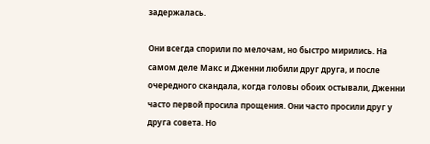задержалась.

Они всегда спорили по мелочам, но быстро мирились. На самом деле Макс и Дженни любили друг друга, и после очередного скандала, когда головы обоих остывали, Дженни часто первой просила прощения. Они часто просили друг у друга совета. Но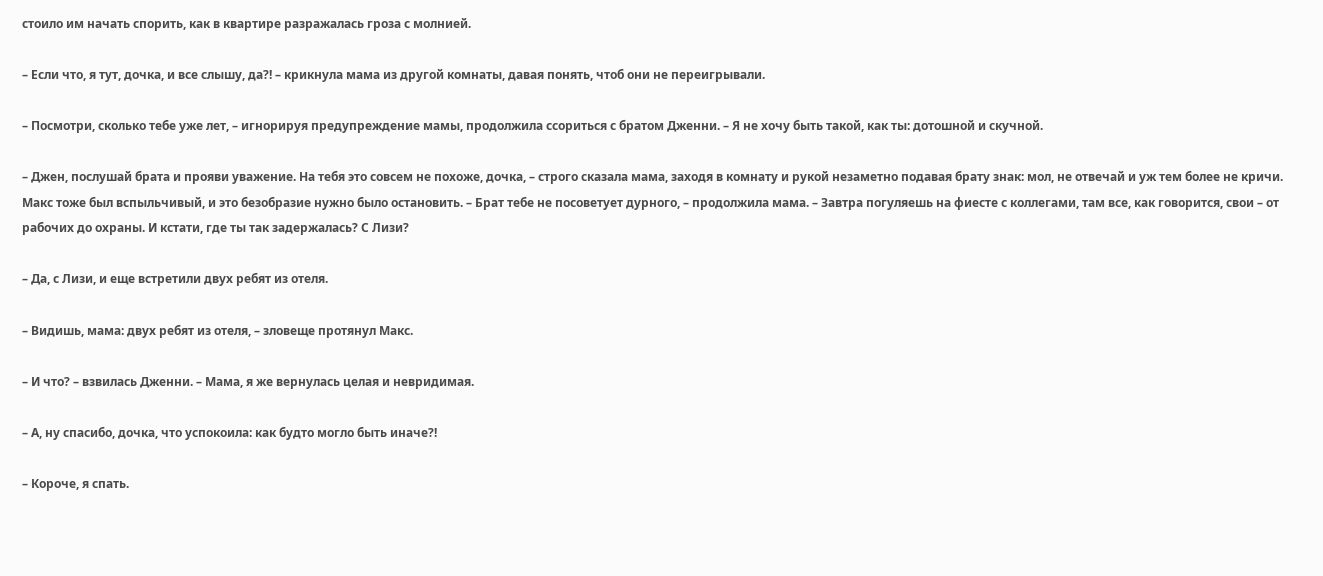стоило им начать спорить, как в квартире разражалась гроза с молнией.

– Если что, я тут, дочка, и все слышу, да?! – крикнула мама из другой комнаты, давая понять, чтоб они не переигрывали.

– Посмотри, сколько тебе уже лет, – игнорируя предупреждение мамы, продолжила ссориться с братом Дженни. – Я не хочу быть такой, как ты: дотошной и скучной.

– Джен, послушай брата и прояви уважение. На тебя это совсем не похоже, дочка, – строго сказала мама, заходя в комнату и рукой незаметно подавая брату знак: мол, не отвечай и уж тем более не кричи. Макс тоже был вспыльчивый, и это безобразие нужно было остановить. – Брат тебе не посоветует дурного, – продолжила мама. – Завтра погуляешь на фиесте с коллегами, там все, как говорится, свои – от рабочих до охраны. И кстати, где ты так задержалась? С Лизи?

– Да, с Лизи, и еще встретили двух ребят из отеля.

– Видишь, мама: двух ребят из отеля, – зловеще протянул Макс.

– И что? – взвилась Дженни. – Мама, я же вернулась целая и невридимая.

– А, ну спасибо, дочка, что успокоила: как будто могло быть иначе?!

– Короче, я спать.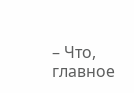– Что, главное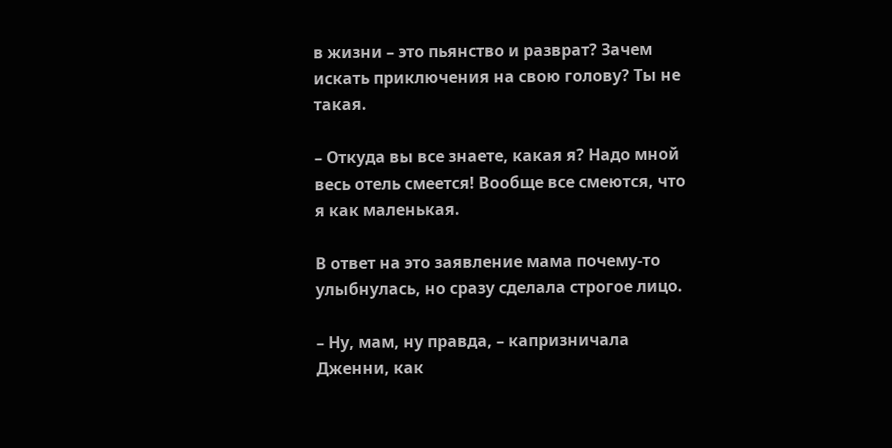в жизни – это пьянство и разврат? Зачем искать приключения на свою голову? Ты не такая.

– Откуда вы все знаете, какая я? Надо мной весь отель смеется! Вообще все смеются, что я как маленькая.

В ответ на это заявление мама почему-то улыбнулась, но сразу сделала строгое лицо.

– Ну, мам, ну правда, – капризничала Дженни, как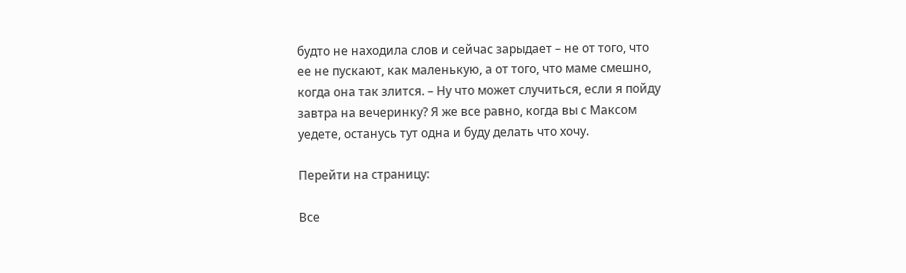будто не находила слов и сейчас зарыдает – не от того, что ее не пускают, как маленькую, а от того, что маме смешно, когда она так злится. – Ну что может случиться, если я пойду завтра на вечеринку? Я же все равно, когда вы с Максом уедете, останусь тут одна и буду делать что хочу.

Перейти на страницу:

Все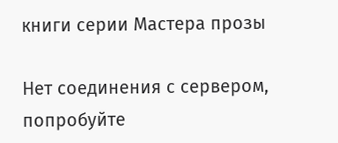книги серии Мастера прозы

Нет соединения с сервером, попробуйте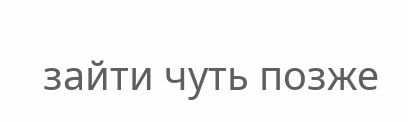зайти чуть позже